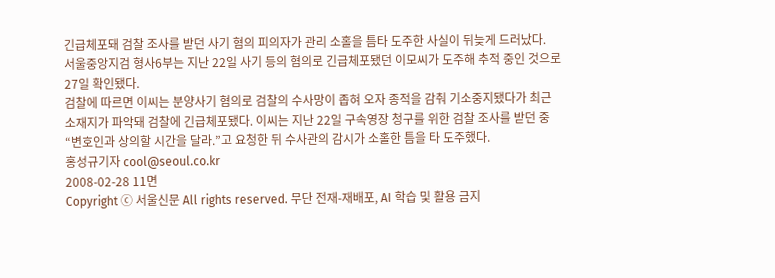긴급체포돼 검찰 조사를 받던 사기 혐의 피의자가 관리 소홀을 틈타 도주한 사실이 뒤늦게 드러났다.
서울중앙지검 형사6부는 지난 22일 사기 등의 혐의로 긴급체포됐던 이모씨가 도주해 추적 중인 것으로 27일 확인됐다.
검찰에 따르면 이씨는 분양사기 혐의로 검찰의 수사망이 좁혀 오자 종적을 감춰 기소중지됐다가 최근 소재지가 파악돼 검찰에 긴급체포됐다. 이씨는 지난 22일 구속영장 청구를 위한 검찰 조사를 받던 중 “변호인과 상의할 시간을 달라.”고 요청한 뒤 수사관의 감시가 소홀한 틈을 타 도주했다.
홍성규기자 cool@seoul.co.kr
2008-02-28 11면
Copyright ⓒ 서울신문 All rights reserved. 무단 전재-재배포, AI 학습 및 활용 금지